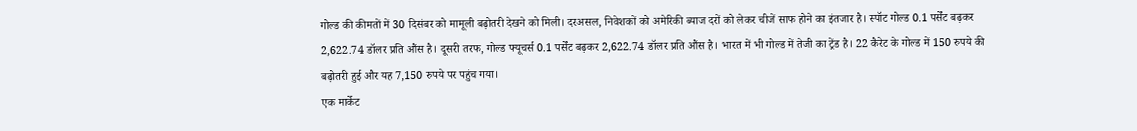गोल्ड की कीमतों में 30 दिसंबर को मामूली बढ़ोतरी देखने को मिली। दरअसल, निवेशकों को अमेरिकी ब्याज दरों को लेकर चीजें साफ होने का इंतजार है। स्पॉट गोल्ड 0.1 पर्सेंट बढ़कर 2,622.74 डॉलर प्रति औंस है। दूसरी तरफ, गोल्ड फ्यूचर्स 0.1 पर्सेंट बढ़कर 2,622.74 डॉलर प्रति औंस है। भारत में भी गोल्ड में तेजी का ट्रेंड है। 22 कैरेट के गोल्ड में 150 रुपये की बढ़ोतरी हुई और यह 7,150 रुपये पर पहुंच गया।
एक मार्केट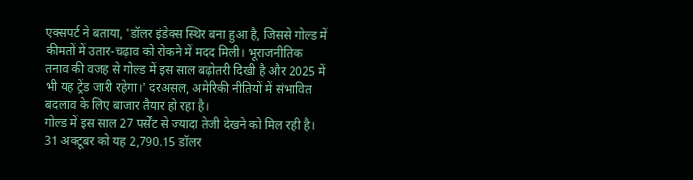एक्सपर्ट ने बताया, 'डॉलर इंडेक्स स्थिर बना हुआ है, जिससे गोल्ड में कीमतों में उतार-चढ़ाव को रोकने में मदद मिली। भूराजनीतिक तनाव की वजह से गोल्ड में इस साल बढ़ोतरी दिखी है और 2025 में भी यह ट्रेंड जारी रहेगा।' दरअसल, अमेरिकी नीतियों में संभावित बदलाव के लिए बाजार तैयार हो रहा है।
गोल्ड में इस साल 27 पर्सेंट से ज्यादा तेजी देखने को मिल रही है। 31 अक्टूबर को यह 2,790.15 डॉलर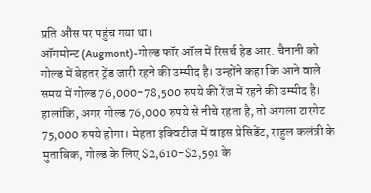प्रति औंस पर पहुंच गया था।
ऑगमोन्ट (Augmont)-गोल्ड फॉर ऑल में रिसर्च हेड आर. चैनानी को गोल्ड में बेहतर ट्रेंड जारी रहने की उम्मीद है। उन्होंने कहा कि आने वाले समय में गोल्ड 76,000-78,500 रुपये की रेंज में रहने की उम्मीद है। हालांकि, अगर गोल्ड 76,000 रुपये से नीचे रहता है, तो अगला टारगेट 75,000 रुपये होगा। मेहता इक्विटीज में वाइस प्रेसिडेंट, राहुल कलंत्री के मुताबिक, गोल्ड के लिए $2,610-$2,591 के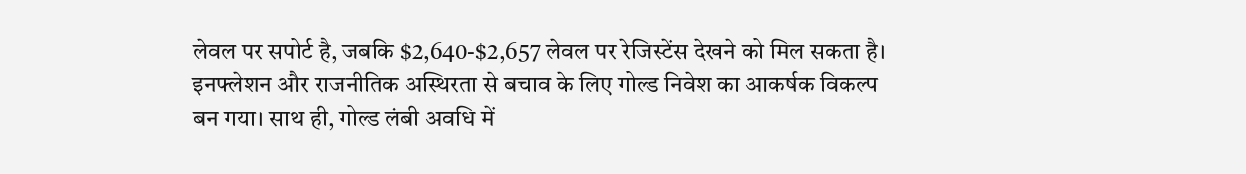लेवल पर सपोर्ट है, जबकि $2,640-$2,657 लेवल पर रेजिस्टेंस देखने को मिल सकता है।
इनफ्लेशन और राजनीतिक अस्थिरता से बचाव के लिए गोल्ड निवेश का आकर्षक विकल्प बन गया। साथ ही, गोल्ड लंबी अवधि में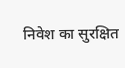निवेश का सुरक्षित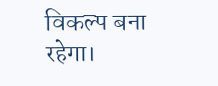विकल्प बना रहेगा।